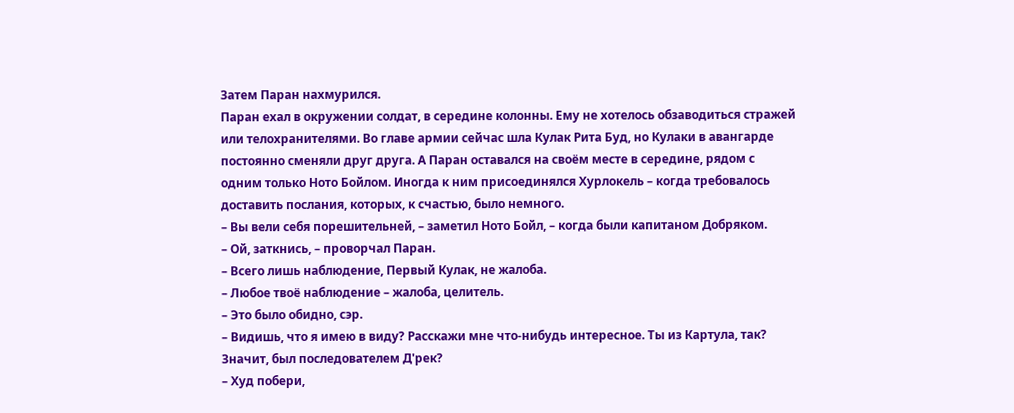Затем Паран нахмурился.
Паран ехал в окружении солдат, в середине колонны. Ему не хотелось обзаводиться стражей или телохранителями. Во главе армии сейчас шла Кулак Рита Буд, но Кулаки в авангарде постоянно сменяли друг друга. А Паран оставался на своём месте в середине, рядом с одним только Ното Бойлом. Иногда к ним присоединялся Хурлокель – когда требовалось доставить послания, которых, к счастью, было немного.
– Вы вели себя порешительней, – заметил Ното Бойл, – когда были капитаном Добряком.
– Ой, заткнись, – проворчал Паран.
– Всего лишь наблюдение, Первый Кулак, не жалоба.
– Любое твоё наблюдение – жалоба, целитель.
– Это было обидно, сэр.
– Видишь, что я имею в виду? Расскажи мне что-нибудь интересное. Ты из Картула, так? Значит, был последователем Д'рек?
– Худ побери,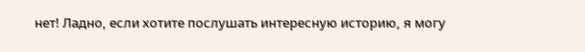нет! Ладно, если хотите послушать интересную историю, я могу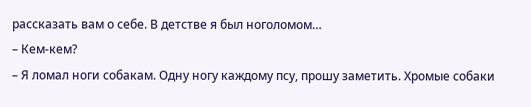рассказать вам о себе. В детстве я был ноголомом…
– Кем-кем?
– Я ломал ноги собакам. Одну ногу каждому псу, прошу заметить. Хромые собаки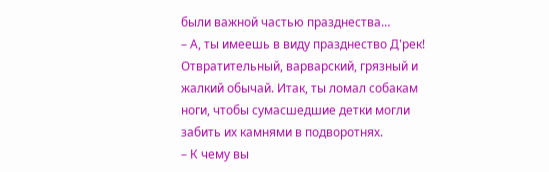были важной частью празднества…
– А, ты имеешь в виду празднество Д'рек! Отвратительный, варварский, грязный и жалкий обычай. Итак, ты ломал собакам ноги, чтобы сумасшедшие детки могли забить их камнями в подворотнях.
– К чему вы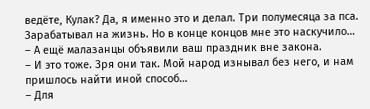ведёте, Кулак? Да, я именно это и делал. Три полумесяца за пса. Зарабатывал на жизнь. Но в конце концов мне это наскучило…
– А ещё малазанцы объявили ваш праздник вне закона.
– И это тоже. Зря они так. Мой народ изнывал без него, и нам пришлось найти иной способ…
– Для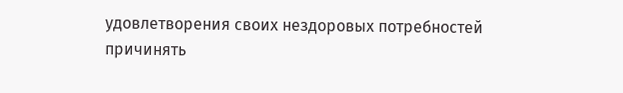удовлетворения своих нездоровых потребностей причинять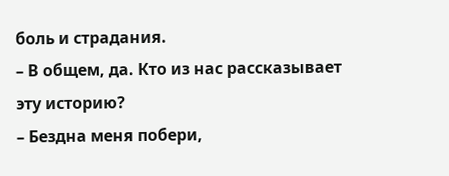боль и страдания.
– В общем, да. Кто из нас рассказывает эту историю?
– Бездна меня побери,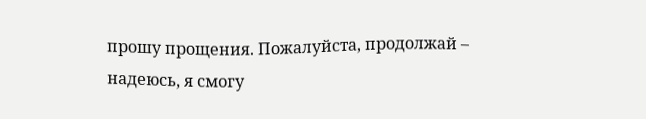прошу прощения. Пожалуйста, продолжай – надеюсь, я смогу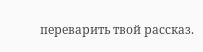переварить твой рассказ.